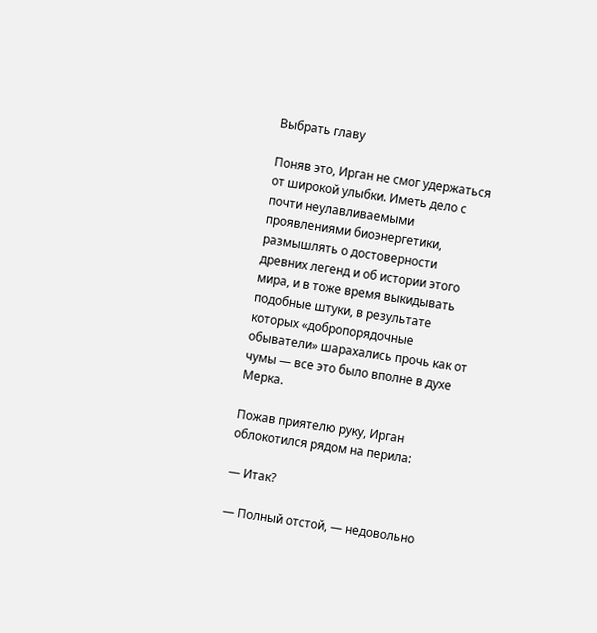Выбрать главу

Поняв это, Ирган не смог удержаться от широкой улыбки. Иметь дело с почти неулавливаемыми проявлениями биоэнергетики, размышлять о достоверности древних легенд и об истории этого мира, и в тоже время выкидывать подобные штуки, в результате которых «добропорядочные обыватели» шарахались прочь как от чумы — все это было вполне в духе Мерка.

Пожав приятелю руку, Ирган облокотился рядом на перила:

— Итак?

— Полный отстой, — недовольно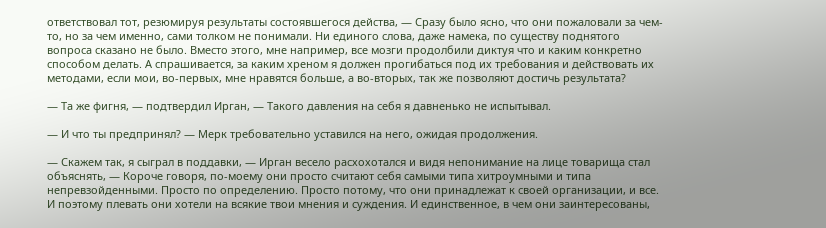ответствовал тот, резюмируя результаты состоявшегося действа, — Сразу было ясно, что они пожаловали за чем-то, но за чем именно, сами толком не понимали. Ни единого слова, даже намека, по существу поднятого вопроса сказано не было. Вместо этого, мне например, все мозги продолбили диктуя что и каким конкретно способом делать. А спрашивается, за каким хреном я должен прогибаться под их требования и действовать их методами, если мои, во-первых, мне нравятся больше, а во-вторых, так же позволяют достичь результата?

— Та же фигня, — подтвердил Ирган, — Такого давления на себя я давненько не испытывал.

— И что ты предпринял? — Мерк требовательно уставился на него, ожидая продолжения.

— Скажем так, я сыграл в поддавки, — Ирган весело расхохотался и видя непонимание на лице товарища стал объяснять, — Короче говоря, по-моему они просто считают себя самыми типа хитроумными и типа непревзойденными. Просто по определению. Просто потому, что они принадлежат к своей организации, и все. И поэтому плевать они хотели на всякие твои мнения и суждения. И единственное, в чем они заинтересованы,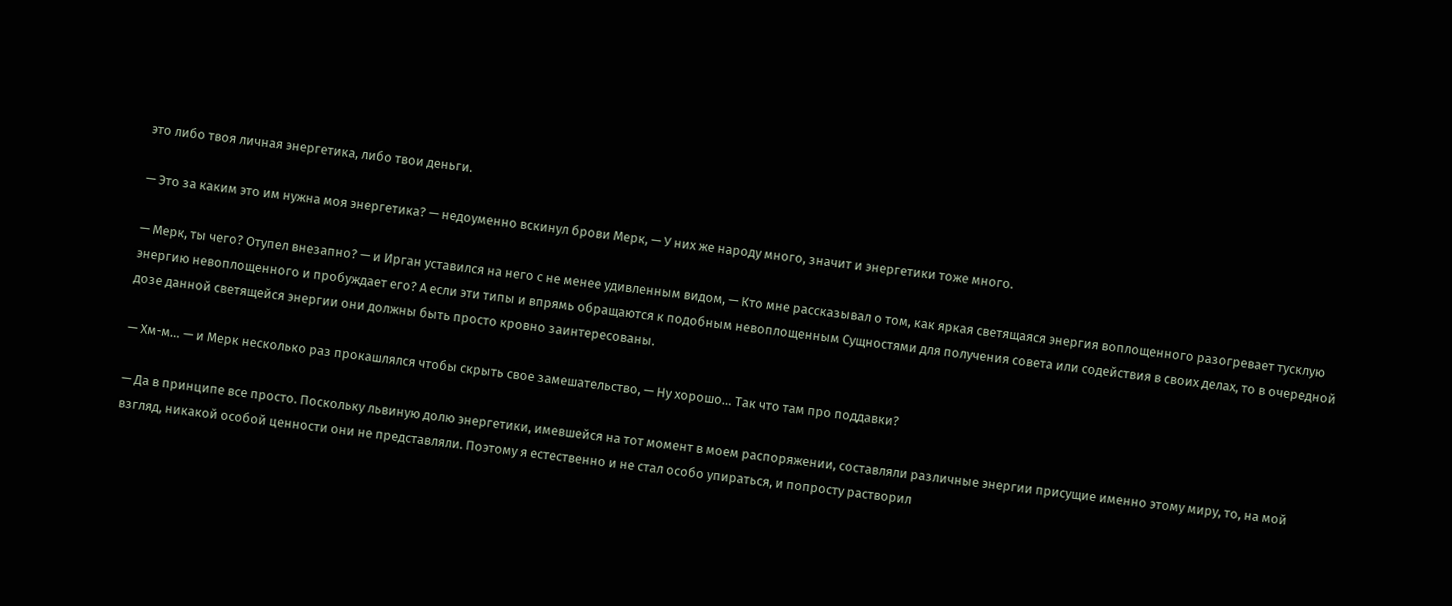это либо твоя личная энергетика, либо твои деньги.

— Это за каким это им нужна моя энергетика? — недоуменно вскинул брови Мерк, — У них же народу много, значит и энергетики тоже много.

— Мерк, ты чего? Отупел внезапно? — и Ирган уставился на него с не менее удивленным видом, — Кто мне рассказывал о том, как яркая светящаяся энергия воплощенного разогревает тусклую энергию невоплощенного и пробуждает его? А если эти типы и впрямь обращаются к подобным невоплощенным Сущностями для получения совета или содействия в своих делах, то в очередной дозе данной светящейся энергии они должны быть просто кровно заинтересованы.

— Хм-м… — и Мерк несколько раз прокашлялся чтобы скрыть свое замешательство, — Ну хорошо… Так что там про поддавки?

— Да в принципе все просто. Поскольку львиную долю энергетики, имевшейся на тот момент в моем распоряжении, составляли различные энергии присущие именно этому миру, то, на мой взгляд, никакой особой ценности они не представляли. Поэтому я естественно и не стал особо упираться, и попросту растворил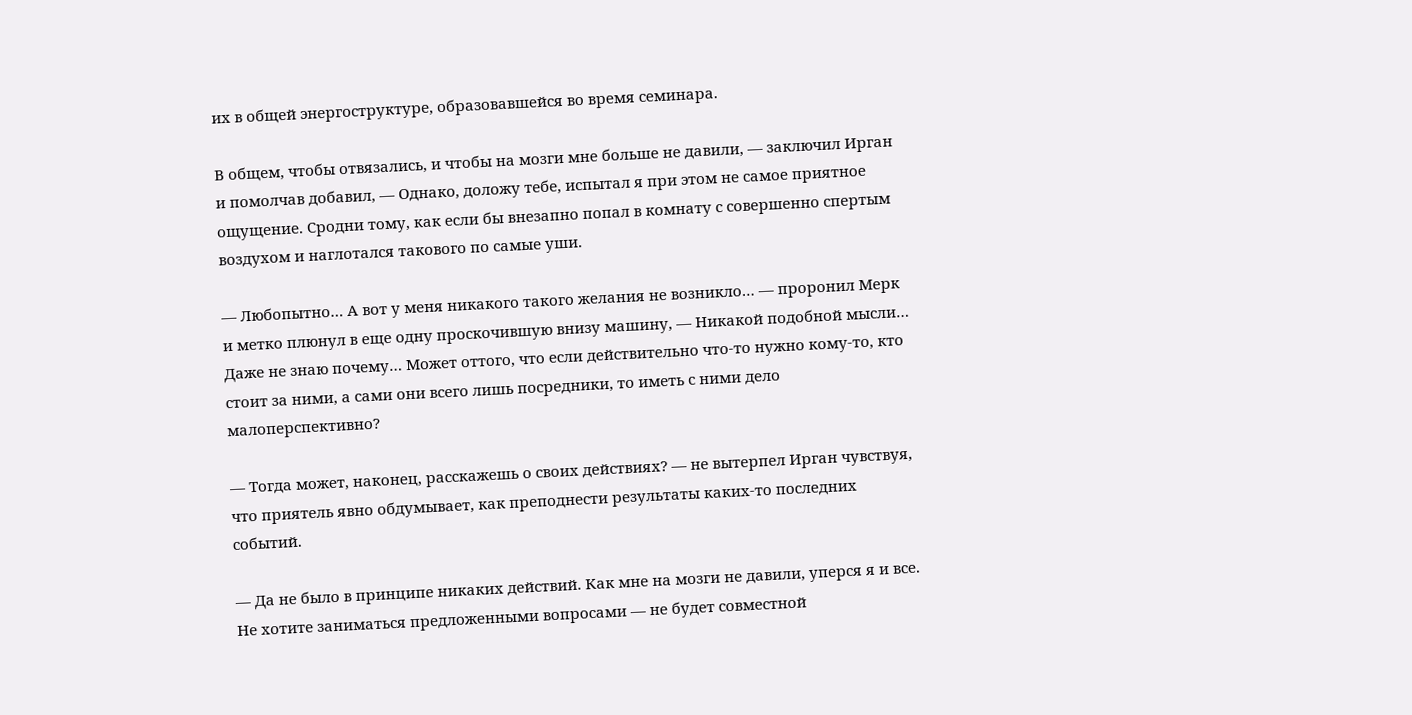их в общей энергоструктуре, образовавшейся во время семинара.

В общем, чтобы отвязались, и чтобы на мозги мне больше не давили, — заключил Ирган и помолчав добавил, — Однако, доложу тебе, испытал я при этом не самое приятное ощущение. Сродни тому, как если бы внезапно попал в комнату с совершенно спертым воздухом и наглотался такового по самые уши.

— Любопытно… А вот у меня никакого такого желания не возникло… — проронил Мерк и метко плюнул в еще одну проскочившую внизу машину, — Никакой подобной мысли… Даже не знаю почему… Может оттого, что если действительно что-то нужно кому-то, кто стоит за ними, а сами они всего лишь посредники, то иметь с ними дело малоперспективно?

— Тогда может, наконец, расскажешь о своих действиях? — не вытерпел Ирган чувствуя, что приятель явно обдумывает, как преподнести результаты каких-то последних событий.

— Да не было в принципе никаких действий. Как мне на мозги не давили, уперся я и все. Не хотите заниматься предложенными вопросами — не будет совместной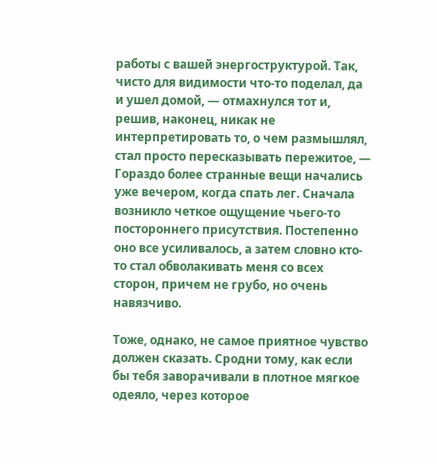работы с вашей энергоструктурой. Так, чисто для видимости что-то поделал, да и ушел домой, — отмахнулся тот и, решив, наконец, никак не интерпретировать то, о чем размышлял, стал просто пересказывать пережитое, — Гораздо более странные вещи начались уже вечером, когда спать лег. Сначала возникло четкое ощущение чьего-то постороннего присутствия. Постепенно оно все усиливалось, а затем словно кто-то стал обволакивать меня со всех сторон, причем не грубо, но очень навязчиво.

Тоже, однако, не самое приятное чувство должен сказать. Сродни тому, как если бы тебя заворачивали в плотное мягкое одеяло, через которое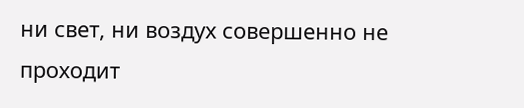ни свет, ни воздух совершенно не проходит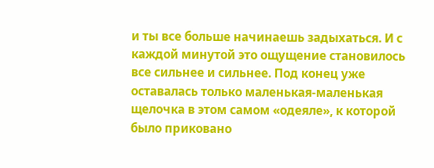и ты все больше начинаешь задыхаться. И с каждой минутой это ощущение становилось все сильнее и сильнее. Под конец уже оставалась только маленькая-маленькая щелочка в этом самом «одеяле», к которой было приковано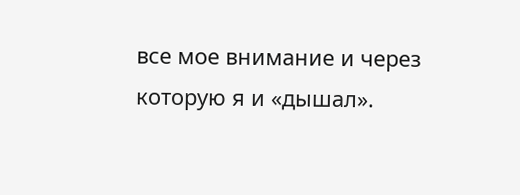все мое внимание и через которую я и «дышал».